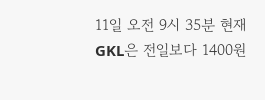11일 오전 9시 35분 현재 GKL은 전일보다 1400원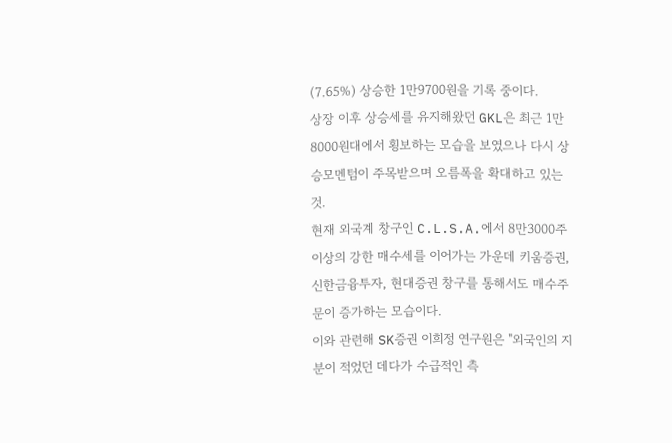(7.65%) 상승한 1만9700원을 기록 중이다.
상장 이후 상승세를 유지해왔던 GKL은 최근 1만8000원대에서 횡보하는 모습을 보였으나 다시 상승모멘텀이 주목받으며 오름폭을 확대하고 있는 것.
현재 외국계 창구인 C.L.S.A.에서 8만3000주 이상의 강한 매수세를 이어가는 가운데 키움증권, 신한금융투자, 현대증권 창구를 통해서도 매수주문이 증가하는 모습이다.
이와 관련해 SK증권 이희정 연구원은 "외국인의 지분이 적었던 데다가 수급적인 측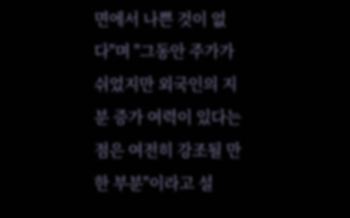면에서 나쁜 것이 없다"며 "그동안 주가가 쉬었지만 외국인의 지분 증가 여력이 있다는 점은 여전히 강조될 만한 부분"이라고 설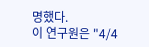명했다.
이 연구원은 "4/4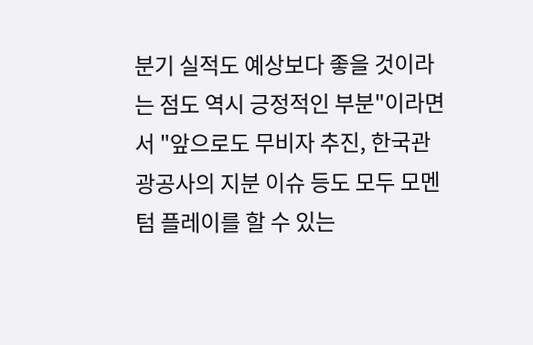분기 실적도 예상보다 좋을 것이라는 점도 역시 긍정적인 부분"이라면서 "앞으로도 무비자 추진, 한국관광공사의 지분 이슈 등도 모두 모멘텀 플레이를 할 수 있는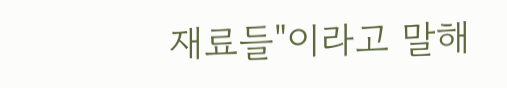재료들"이라고 말해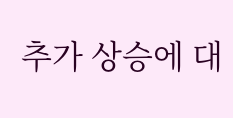추가 상승에 대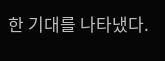한 기대를 나타냈다.